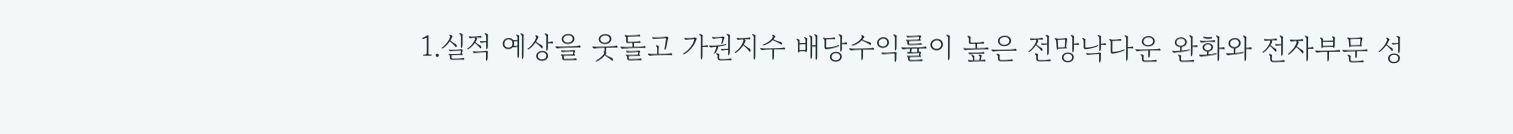1.실적 예상을 웃돌고 가권지수 배당수익률이 높은 전망낙다운 완화와 전자부문 성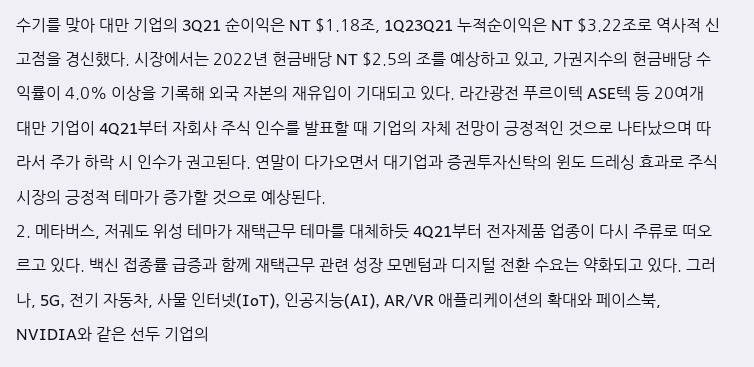수기를 맞아 대만 기업의 3Q21 순이익은 NT $1.18조, 1Q23Q21 누적순이익은 NT $3.22조로 역사적 신고점을 경신했다. 시장에서는 2022년 현금배당 NT $2.5의 조를 예상하고 있고, 가권지수의 현금배당 수익률이 4.0% 이상을 기록해 외국 자본의 재유입이 기대되고 있다. 라간광전 푸르이텍 ASE텍 등 20여개 대만 기업이 4Q21부터 자회사 주식 인수를 발표할 때 기업의 자체 전망이 긍정적인 것으로 나타났으며 따라서 주가 하락 시 인수가 권고된다. 연말이 다가오면서 대기업과 증권투자신탁의 윈도 드레싱 효과로 주식시장의 긍정적 테마가 증가할 것으로 예상된다.
2. 메타버스, 저궤도 위성 테마가 재택근무 테마를 대체하듯 4Q21부터 전자제품 업종이 다시 주류로 떠오르고 있다. 백신 접종률 급증과 함께 재택근무 관련 성장 모멘텀과 디지털 전환 수요는 약화되고 있다. 그러나, 5G, 전기 자동차, 사물 인터넷(IoT), 인공지능(AI), AR/VR 애플리케이션의 확대와 페이스북, NVIDIA와 같은 선두 기업의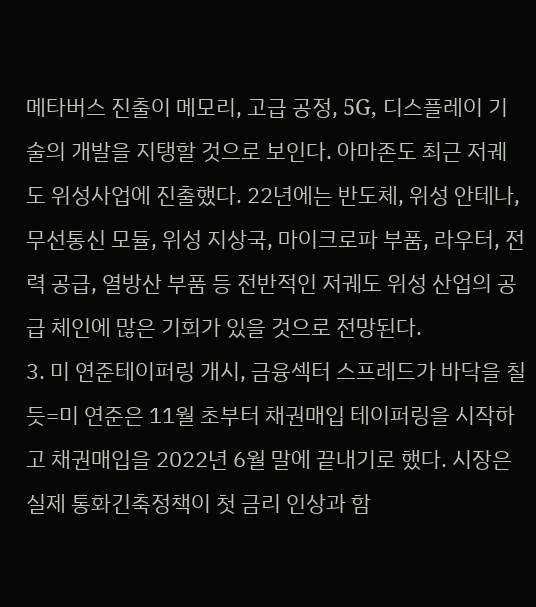메타버스 진출이 메모리, 고급 공정, 5G, 디스플레이 기술의 개발을 지탱할 것으로 보인다. 아마존도 최근 저궤도 위성사업에 진출했다. 22년에는 반도체, 위성 안테나, 무선통신 모듈, 위성 지상국, 마이크로파 부품, 라우터, 전력 공급, 열방산 부품 등 전반적인 저궤도 위성 산업의 공급 체인에 많은 기회가 있을 것으로 전망된다.
3. 미 연준테이퍼링 개시, 금융섹터 스프레드가 바닥을 칠 듯=미 연준은 11월 초부터 채권매입 테이퍼링을 시작하고 채권매입을 2022년 6월 말에 끝내기로 했다. 시장은 실제 통화긴축정책이 첫 금리 인상과 함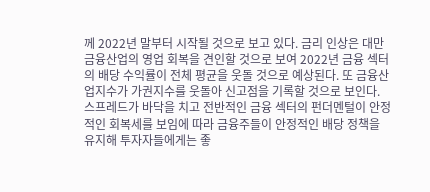께 2022년 말부터 시작될 것으로 보고 있다. 금리 인상은 대만 금융산업의 영업 회복을 견인할 것으로 보여 2022년 금융 섹터의 배당 수익률이 전체 평균을 웃돌 것으로 예상된다. 또 금융산업지수가 가권지수를 웃돌아 신고점을 기록할 것으로 보인다. 스프레드가 바닥을 치고 전반적인 금융 섹터의 펀더멘털이 안정적인 회복세를 보임에 따라 금융주들이 안정적인 배당 정책을 유지해 투자자들에게는 좋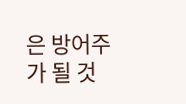은 방어주가 될 것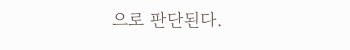으로 판단된다.